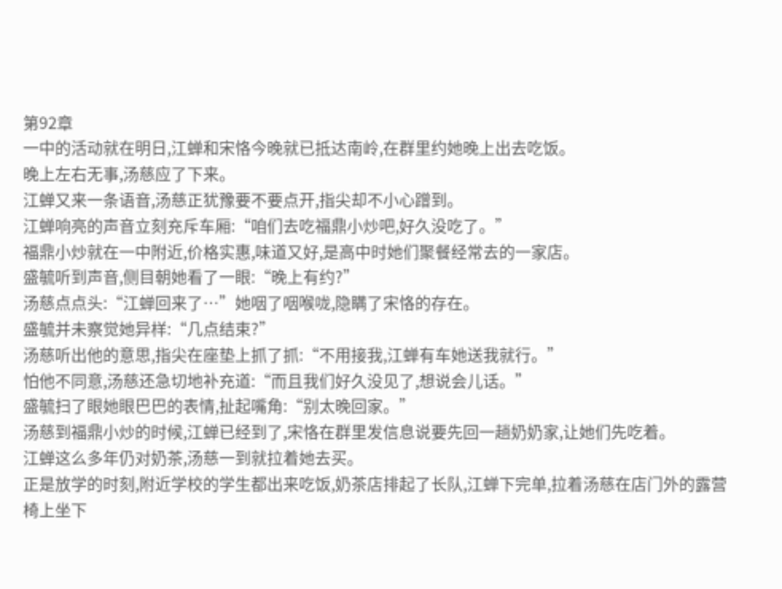第92章
一中的活动就在明日,江蝉和宋恪今晚就已抵达南岭,在群里约她晚上出去吃饭。
晚上左右无事,汤慈应了下来。
江蝉又来一条语音,汤慈正犹豫要不要点开,指尖却不小心蹭到。
江蝉响亮的声音立刻充斥车厢:“咱们去吃福鼎小炒吧,好久没吃了。”
福鼎小炒就在一中附近,价格实惠,味道又好,是高中时她们聚餐经常去的一家店。
盛毓听到声音,侧目朝她看了一眼:“晚上有约?”
汤慈点点头:“江蝉回来了…”她咽了咽喉咙,隐瞒了宋恪的存在。
盛毓并未察觉她异样:“几点结束?”
汤慈听出他的意思,指尖在座垫上抓了抓:“不用接我,江蝉有车她送我就行。”
怕他不同意,汤慈还急切地补充道:“而且我们好久没见了,想说会儿话。”
盛毓扫了眼她眼巴巴的表情,扯起嘴角:“别太晚回家。”
汤慈到福鼎小炒的时候,江蝉已经到了,宋恪在群里发信息说要先回一趟奶奶家,让她们先吃着。
江蝉这么多年仍对奶茶,汤慈一到就拉着她去买。
正是放学的时刻,附近学校的学生都出来吃饭,奶茶店排起了长队,江蝉下完单,拉着汤慈在店门外的露营椅上坐下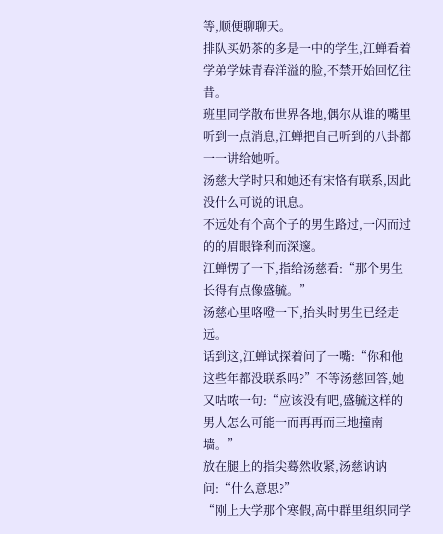等,顺便聊聊天。
排队买奶茶的多是一中的学生,江蝉看着学弟学妹青春洋溢的脸,不禁开始回忆往昔。
班里同学散布世界各地,偶尔从谁的嘴里听到一点消息,江蝉把自己听到的八卦都一一讲给她听。
汤慈大学时只和她还有宋恪有联系,因此没什么可说的讯息。
不远处有个高个子的男生路过,一闪而过的的眉眼锋利而深邃。
江蝉愣了一下,指给汤慈看:“那个男生长得有点像盛毓。”
汤慈心里咯噔一下,抬头时男生已经走远。
话到这,江蝉试探着问了一嘴:“你和他这些年都没联系吗?”不等汤慈回答,她又咕哝一句:“应该没有吧,盛毓这样的男人怎么可能一而再再而三地撞南墙。”
放在腿上的指尖蓦然收紧,汤慈讷讷问:“什么意思?”
“刚上大学那个寒假,高中群里组织同学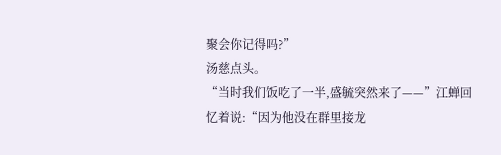聚会你记得吗?”
汤慈点头。
“当时我们饭吃了一半,盛毓突然来了——”江蝉回忆着说:“因为他没在群里接龙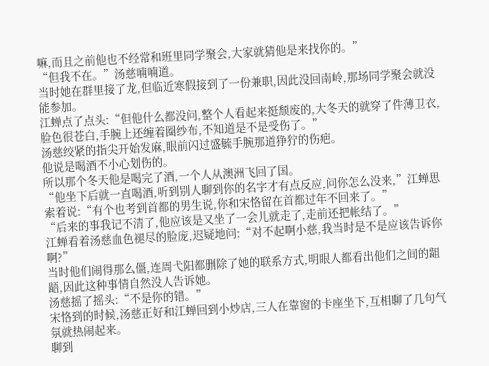嘛,而且之前他也不经常和班里同学聚会,大家就猜他是来找你的。”
“但我不在。”汤慈喃喃道。
当时她在群里接了龙,但临近寒假接到了一份兼职,因此没回南岭,那场同学聚会就没能参加。
江蝉点了点头:“但他什么都没问,整个人看起来挺颓废的,大冬天的就穿了件薄卫衣,脸色很苍白,手腕上还缠着圈纱布,不知道是不是受伤了。”
汤慈绞紧的指尖开始发麻,眼前闪过盛毓手腕那道狰狞的伤疤。
他说是喝酒不小心划伤的。
所以那个冬天他是喝完了酒,一个人从澳洲飞回了国。
“他坐下后就一直喝酒,听到别人聊到你的名字才有点反应,问你怎么没来,”江蝉思索着说:“有个也考到首都的男生说,你和宋恪留在首都过年不回来了。”
“后来的事我记不清了,他应该是又坐了一会儿就走了,走前还把帐结了。”
江蝉看着汤慈血色褪尽的脸庞,迟疑地问:“对不起啊小慈,我当时是不是应该告诉你啊?”
当时他们闹得那么僵,连周弋阳都删除了她的联系方式,明眼人都看出他们之间的龃龉,因此这种事情自然没人告诉她。
汤慈摇了摇头:“不是你的错。”
宋恪到的时候,汤慈正好和江蝉回到小炒店,三人在靠窗的卡座坐下,互相聊了几句气氛就热闹起来。
聊到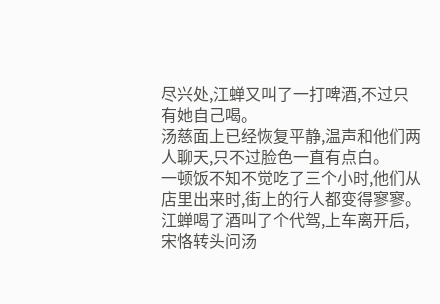尽兴处,江蝉又叫了一打啤酒,不过只有她自己喝。
汤慈面上已经恢复平静,温声和他们两人聊天,只不过脸色一直有点白。
一顿饭不知不觉吃了三个小时,他们从店里出来时,街上的行人都变得寥寥。
江蝉喝了酒叫了个代驾,上车离开后,宋恪转头问汤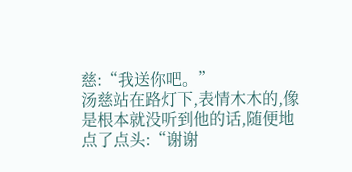慈:“我送你吧。”
汤慈站在路灯下,表情木木的,像是根本就没听到他的话,随便地点了点头:“谢谢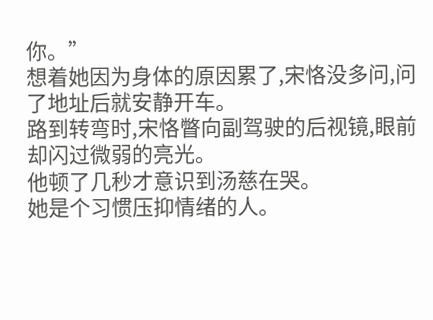你。”
想着她因为身体的原因累了,宋恪没多问,问了地址后就安静开车。
路到转弯时,宋恪瞥向副驾驶的后视镜,眼前却闪过微弱的亮光。
他顿了几秒才意识到汤慈在哭。
她是个习惯压抑情绪的人。